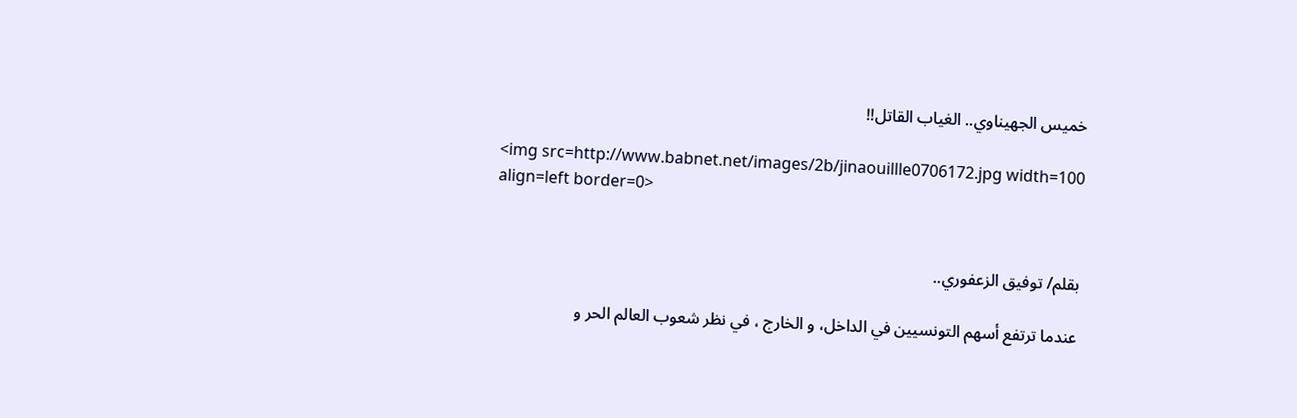خميس الجهيناوي.. الغياب القاتل!!

<img src=http://www.babnet.net/images/2b/jinaouillle0706172.jpg width=100 align=left border=0>


بقلم/ توفيق الزعفوري..

عندما ترتفع أسهم التونسيين في الداخل، و الخارج ، في نظر شعوب العالم الحر و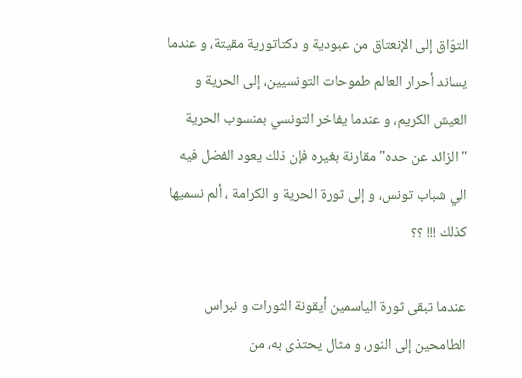التوّاق إلى الإنعتاق من عبودية و دكتاتورية مقيتة، و عندما يساند أحرار العالم طموحات التونسيين، إلى الحرية و العيش الكريم، و عندما يفاخر التونسي بمنسوب الحرية "الزائد عن حده" مقارنة بغيره فإن ذلك يعود الفضل فيه الي شباب تونس، و إلى ثورة الحرية و الكرامة ، ألم نسميها كذلك !!! ؟؟

عندما تبقى ثورة الياسمين أيقونة الثورات و نبراس الطامحين إلى النور، و مثال يحتذى به، من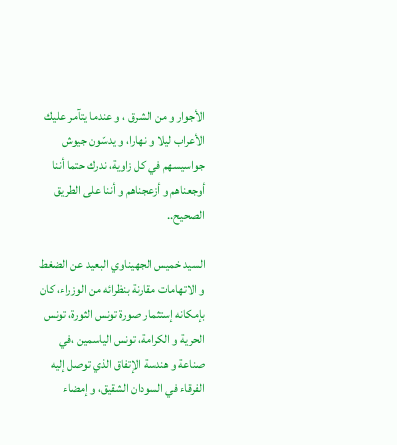الأجوار و من الشرق ، و عندما يتآمر عليك الأعراب ليلا و نهارا، و يدسّون جيوش جواسيسهم في كل زاوية، ندرك حتما أننا أوجعناهم و أزعجناهم و أننا على الطريق الصحيح..

السيد خميس الجهيناوي البعيد عن الضغط و الاتهامات مقارنة بنظرائه من الوزراء، كان بإمكانه إستثمار صورة تونس الثورة، تونس الحرية و الكرامة، تونس الياسمين ،في صناعة و هندسة الإتفاق الذي توصل إليه الفرقاء في السودان الشقيق، و إمضاء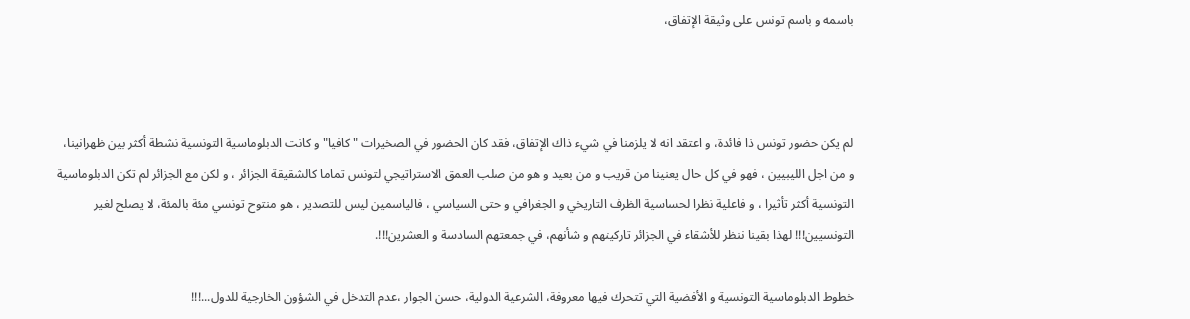باسمه و باسم تونس على وثيقة الإتفاق،



لم يكن حضور تونس ذا فائدة، و اعتقد انه لا يلزمنا في شيء ذاك الإتفاق، فقد كان الحضور في الصخيرات "كافيا" و كانت الدبلوماسية التونسية نشطة أكثر بين ظهرانينا، و من اجل الليبيين ، فهو في كل حال يعنينا من قريب و من بعيد و هو من صلب العمق الاستراتيجي لتونس تماما كالشقيقة الجزائر ، و لكن مع الجزائر لم تكن الدبلوماسية التونسية أكثر تأثيرا ، و فاعلية نظرا لحساسية الظرف التاريخي و الجغرافي و حتى السياسي ، فالياسمين ليس للتصدير ، هو منتوح تونسي مئة بالمئة، لا يصلح لغير التونسيين!!! لهذا بقينا ننظر للأشقاء في الجزائر تاركينهم و شأنهم، في جمعتهم السادسة و العشرين!!!.

خطوط الدبلوماسية التونسية و الأفضية التي تتحرك فيها معروفة، الشرعية الدولية، حسن الجوار ،عدم التدخل في الشؤون الخارجية للدول...!!!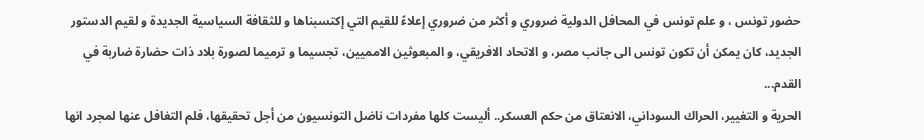حضور تونس ، و علم تونس في المحافل الدولية ضروري و أكثر من ضروري إعلاءً للقيم التي إكتسبناها و للثقافة السياسية الجديدة و لقيم الدستور الجديد، كان يمكن أن تكون تونس الى جانب مصر، و الاتحاد الافريقي، و المبعوثين الامميين، تجسيما و ترميما لصورة بلاد ذات حضارة ضاربة في القدم...
الحرية و التغيير، الحراك السوداني، الانعتاق من حكم العسكر.. أليست كلها مفردات ناضل التونسيون من أجل تحقيقها، فلم التغافل عنها لمجرد انها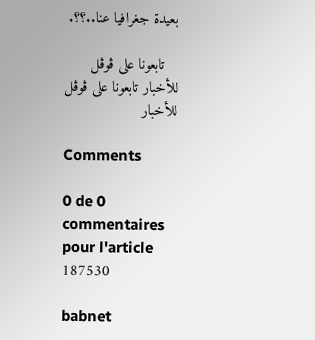بعيدة جغرافيا عنا..؟؟.

   تابعونا على ڤوڤل للأخبار تابعونا على ڤوڤل للأخبار

Comments

0 de 0 commentaires pour l'article 187530

babnet